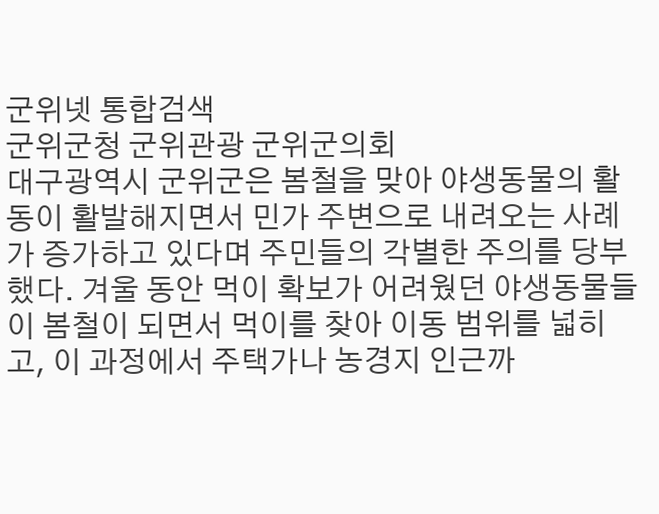군위넷 통합검색
군위군청 군위관광 군위군의회
대구광역시 군위군은 봄철을 맞아 야생동물의 활동이 활발해지면서 민가 주변으로 내려오는 사례가 증가하고 있다며 주민들의 각별한 주의를 당부했다. 겨울 동안 먹이 확보가 어려웠던 야생동물들이 봄철이 되면서 먹이를 찾아 이동 범위를 넓히고, 이 과정에서 주택가나 농경지 인근까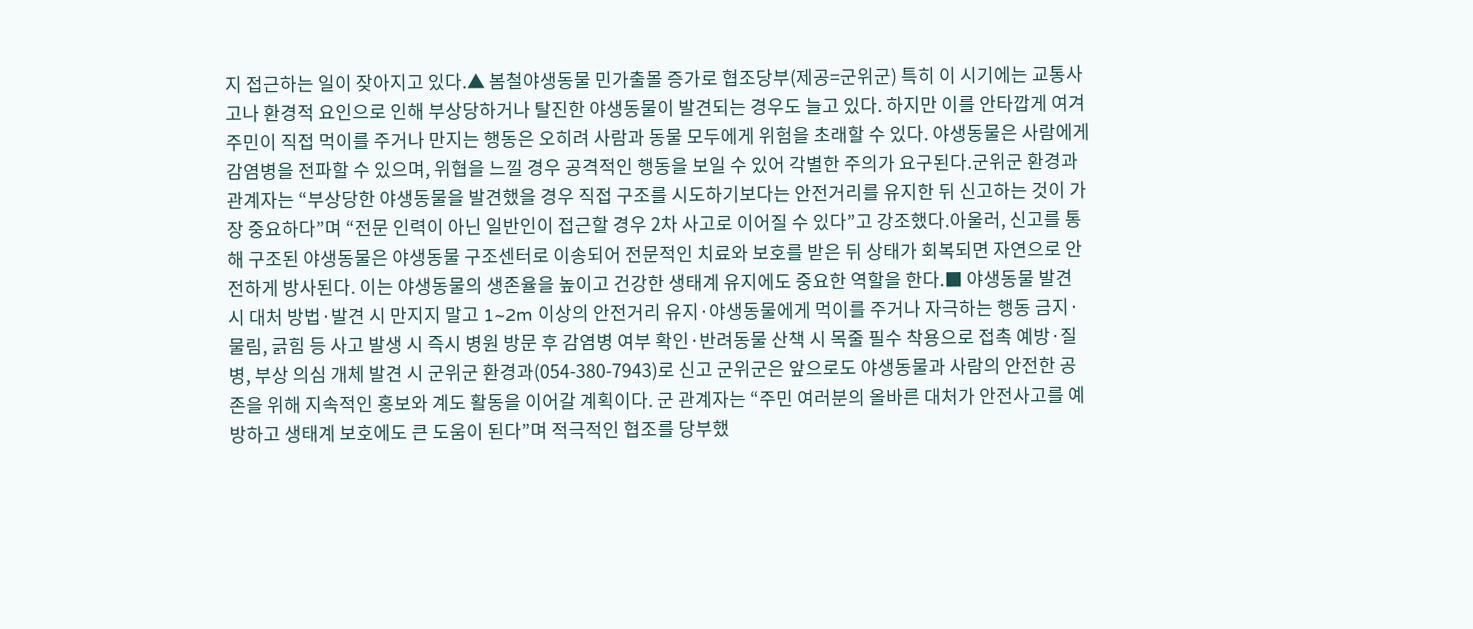지 접근하는 일이 잦아지고 있다.▲ 봄철야생동물 민가출몰 증가로 협조당부(제공=군위군) 특히 이 시기에는 교통사고나 환경적 요인으로 인해 부상당하거나 탈진한 야생동물이 발견되는 경우도 늘고 있다. 하지만 이를 안타깝게 여겨 주민이 직접 먹이를 주거나 만지는 행동은 오히려 사람과 동물 모두에게 위험을 초래할 수 있다. 야생동물은 사람에게 감염병을 전파할 수 있으며, 위협을 느낄 경우 공격적인 행동을 보일 수 있어 각별한 주의가 요구된다.군위군 환경과 관계자는 “부상당한 야생동물을 발견했을 경우 직접 구조를 시도하기보다는 안전거리를 유지한 뒤 신고하는 것이 가장 중요하다”며 “전문 인력이 아닌 일반인이 접근할 경우 2차 사고로 이어질 수 있다”고 강조했다.아울러, 신고를 통해 구조된 야생동물은 야생동물 구조센터로 이송되어 전문적인 치료와 보호를 받은 뒤 상태가 회복되면 자연으로 안전하게 방사된다. 이는 야생동물의 생존율을 높이고 건강한 생태계 유지에도 중요한 역할을 한다.■ 야생동물 발견 시 대처 방법·발견 시 만지지 말고 1~2m 이상의 안전거리 유지·야생동물에게 먹이를 주거나 자극하는 행동 금지·물림, 긁힘 등 사고 발생 시 즉시 병원 방문 후 감염병 여부 확인·반려동물 산책 시 목줄 필수 착용으로 접촉 예방·질병, 부상 의심 개체 발견 시 군위군 환경과(054-380-7943)로 신고 군위군은 앞으로도 야생동물과 사람의 안전한 공존을 위해 지속적인 홍보와 계도 활동을 이어갈 계획이다. 군 관계자는 “주민 여러분의 올바른 대처가 안전사고를 예방하고 생태계 보호에도 큰 도움이 된다”며 적극적인 협조를 당부했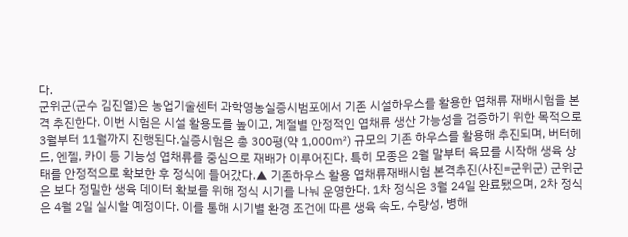다.
군위군(군수 김진열)은 농업기술센터 과학영농실증시범포에서 기존 시설하우스를 활용한 엽채류 재배시험을 본격 추진한다. 이번 시험은 시설 활용도를 높이고, 계절별 안정적인 엽채류 생산 가능성을 검증하기 위한 목적으로 3월부터 11월까지 진행된다.실증시험은 총 300평(약 1,000㎡) 규모의 기존 하우스를 활용해 추진되며, 버터헤드, 엔젤, 카이 등 기능성 엽채류를 중심으로 재배가 이루어진다. 특히 모종은 2월 말부터 육묘를 시작해 생육 상태를 안정적으로 확보한 후 정식에 들어갔다.▲ 기존하우스 활용 엽채류재배시험 본격추진(사진=군위군) 군위군은 보다 정밀한 생육 데이터 확보를 위해 정식 시기를 나눠 운영한다. 1차 정식은 3월 24일 완료됐으며, 2차 정식은 4월 2일 실시할 예정이다. 이를 통해 시기별 환경 조건에 따른 생육 속도, 수량성, 병해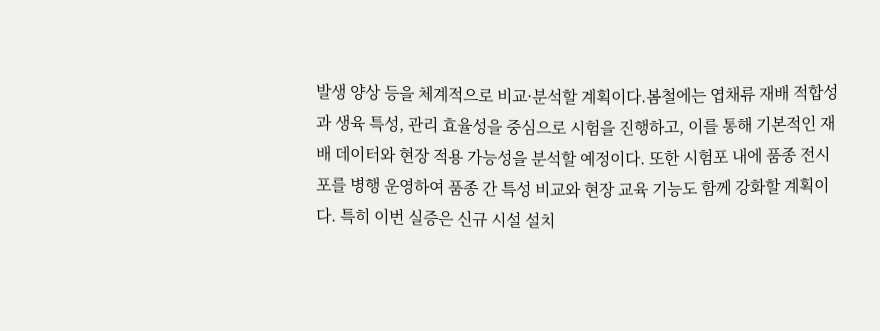발생 양상 등을 체계적으로 비교·분석할 계획이다.봄철에는 엽채류 재배 적합성과 생육 특성, 관리 효율성을 중심으로 시험을 진행하고, 이를 통해 기본적인 재배 데이터와 현장 적용 가능성을 분석할 예정이다. 또한 시험포 내에 품종 전시포를 병행 운영하여 품종 간 특성 비교와 현장 교육 기능도 함께 강화할 계획이다. 특히 이번 실증은 신규 시설 설치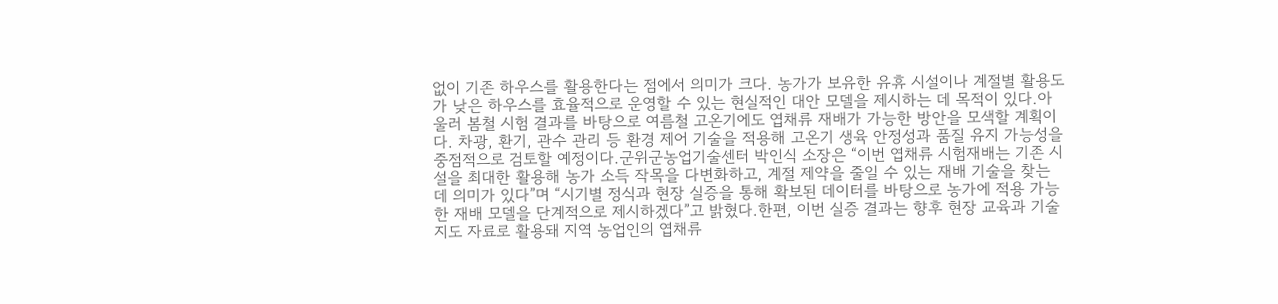없이 기존 하우스를 활용한다는 점에서 의미가 크다. 농가가 보유한 유휴 시설이나 계절별 활용도가 낮은 하우스를 효율적으로 운영할 수 있는 현실적인 대안 모델을 제시하는 데 목적이 있다.아울러 봄철 시험 결과를 바탕으로 여름철 고온기에도 엽채류 재배가 가능한 방안을 모색할 계획이다. 차광, 환기, 관수 관리 등 환경 제어 기술을 적용해 고온기 생육 안정성과 품질 유지 가능성을 중점적으로 검토할 예정이다.군위군농업기술센터 박인식 소장은 “이번 엽채류 시험재배는 기존 시설을 최대한 활용해 농가 소득 작목을 다변화하고, 계절 제약을 줄일 수 있는 재배 기술을 찾는 데 의미가 있다”며 “시기별 정식과 현장 실증을 통해 확보된 데이터를 바탕으로 농가에 적용 가능한 재배 모델을 단계적으로 제시하겠다”고 밝혔다.한편, 이번 실증 결과는 향후 현장 교육과 기술 지도 자료로 활용돼 지역 농업인의 엽채류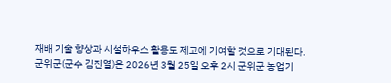재배 기술 향상과 시설하우스 활용도 제고에 기여할 것으로 기대된다.
군위군(군수 김진열)은 2026년 3월 25일 오후 2시 군위군 농업기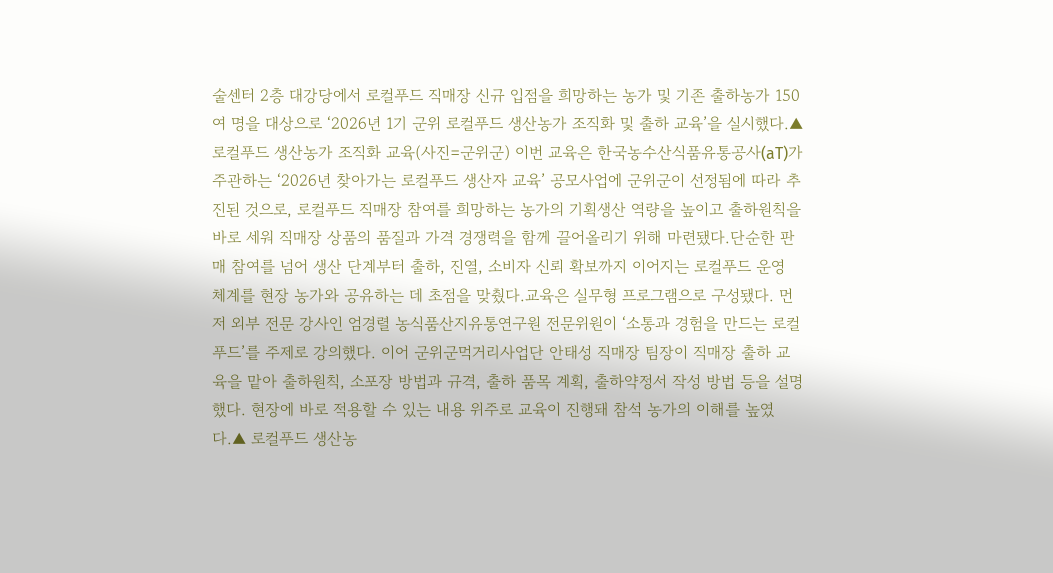술센터 2층 대강당에서 로컬푸드 직매장 신규 입점을 희망하는 농가 및 기존 출하농가 150여 명을 대상으로 ‘2026년 1기 군위 로컬푸드 생산농가 조직화 및 출하 교육’을 실시했다.▲ 로컬푸드 생산농가 조직화 교육(사진=군위군) 이번 교육은 한국농수산식품유통공사(aT)가 주관하는 ‘2026년 찾아가는 로컬푸드 생산자 교육’ 공모사업에 군위군이 선정됨에 따라 추진된 것으로, 로컬푸드 직매장 참여를 희망하는 농가의 기획생산 역량을 높이고 출하원칙을 바로 세워 직매장 상품의 품질과 가격 경쟁력을 함께 끌어올리기 위해 마련됐다.단순한 판매 참여를 넘어 생산 단계부터 출하, 진열, 소비자 신뢰 확보까지 이어지는 로컬푸드 운영 체계를 현장 농가와 공유하는 데 초점을 맞췄다.교육은 실무형 프로그램으로 구성됐다. 먼저 외부 전문 강사인 엄경렬 농식품산지유통연구원 전문위원이 ‘소통과 경험을 만드는 로컬푸드’를 주제로 강의했다. 이어 군위군먹거리사업단 안태성 직매장 팀장이 직매장 출하 교육을 맡아 출하원칙, 소포장 방법과 규격, 출하 품목 계획, 출하약정서 작성 방법 등을 설명했다. 현장에 바로 적용할 수 있는 내용 위주로 교육이 진행돼 참석 농가의 이해를 높였다.▲ 로컬푸드 생산농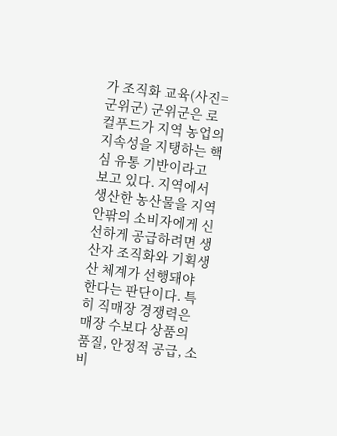가 조직화 교육(사진=군위군) 군위군은 로컬푸드가 지역 농업의 지속성을 지탱하는 핵심 유통 기반이라고 보고 있다. 지역에서 생산한 농산물을 지역 안팎의 소비자에게 신선하게 공급하려면 생산자 조직화와 기획생산 체계가 선행돼야 한다는 판단이다. 특히 직매장 경쟁력은 매장 수보다 상품의 품질, 안정적 공급, 소비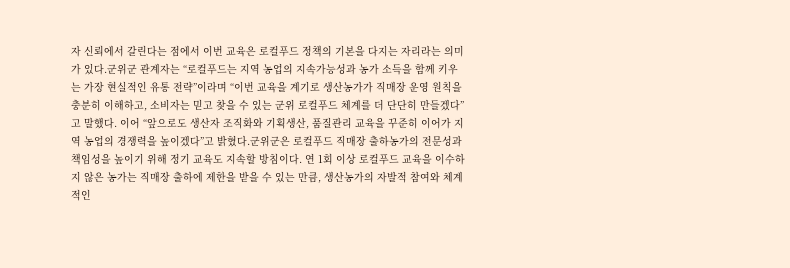자 신뢰에서 갈린다는 점에서 이번 교육은 로컬푸드 정책의 기본을 다지는 자리라는 의미가 있다.군위군 관계자는 “로컬푸드는 지역 농업의 지속가능성과 농가 소득을 함께 키우는 가장 현실적인 유통 전략”이라며 “이번 교육을 계기로 생산농가가 직매장 운영 원칙을 충분히 이해하고, 소비자는 믿고 찾을 수 있는 군위 로컬푸드 체계를 더 단단히 만들겠다”고 말했다. 이어 “앞으로도 생산자 조직화와 기획생산, 품질관리 교육을 꾸준히 이어가 지역 농업의 경쟁력을 높이겠다”고 밝혔다.군위군은 로컬푸드 직매장 출하농가의 전문성과 책임성을 높이기 위해 정기 교육도 지속할 방침이다. 연 1회 이상 로컬푸드 교육을 이수하지 않은 농가는 직매장 출하에 제한을 받을 수 있는 만큼, 생산농가의 자발적 참여와 체계적인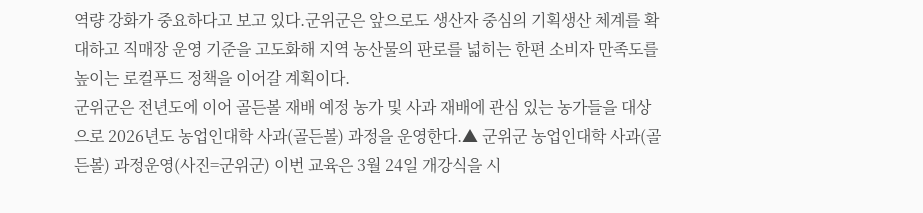역량 강화가 중요하다고 보고 있다.군위군은 앞으로도 생산자 중심의 기획생산 체계를 확대하고 직매장 운영 기준을 고도화해 지역 농산물의 판로를 넓히는 한편 소비자 만족도를 높이는 로컬푸드 정책을 이어갈 계획이다.
군위군은 전년도에 이어 골든볼 재배 예정 농가 및 사과 재배에 관심 있는 농가들을 대상으로 2026년도 농업인대학 사과(골든볼) 과정을 운영한다.▲ 군위군 농업인대학 사과(골든볼) 과정운영(사진=군위군) 이번 교육은 3월 24일 개강식을 시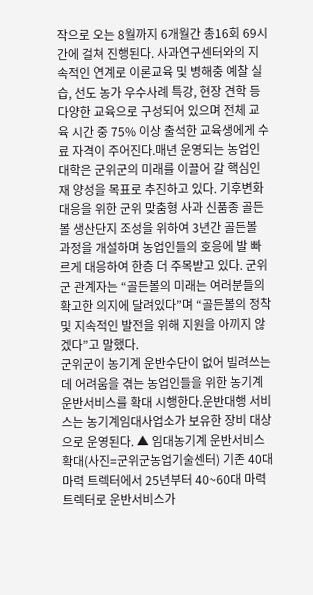작으로 오는 8월까지 6개월간 총16회 69시간에 걸쳐 진행된다. 사과연구센터와의 지속적인 연계로 이론교육 및 병해충 예찰 실습, 선도 농가 우수사례 특강, 현장 견학 등 다양한 교육으로 구성되어 있으며 전체 교육 시간 중 75% 이상 출석한 교육생에게 수료 자격이 주어진다.매년 운영되는 농업인대학은 군위군의 미래를 이끌어 갈 핵심인재 양성을 목표로 추진하고 있다. 기후변화 대응을 위한 군위 맞춤형 사과 신품종 골든볼 생산단지 조성을 위하여 3년간 골든볼 과정을 개설하며 농업인들의 호응에 발 빠르게 대응하여 한층 더 주목받고 있다. 군위군 관계자는 “골든볼의 미래는 여러분들의 확고한 의지에 달려있다”며 “골든볼의 정착 및 지속적인 발전을 위해 지원을 아끼지 않겠다”고 말했다.
군위군이 농기계 운반수단이 없어 빌려쓰는 데 어려움을 겪는 농업인들을 위한 농기계 운반서비스를 확대 시행한다.운반대행 서비스는 농기계임대사업소가 보유한 장비 대상으로 운영된다. ▲ 임대농기계 운반서비스 확대(사진=군위군농업기술센터) 기존 40대 마력 트렉터에서 25년부터 40~60대 마력 트렉터로 운반서비스가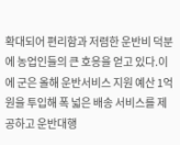확대되어 편리함과 저렴한 운반비 덕분에 농업인들의 큰 호응을 얻고 있다.이에 군은 올해 운반서비스 지원 예산 1억원을 투입해 폭 넓은 배송 서비스를 제공하고 운반대행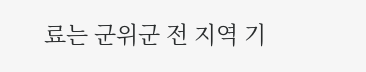료는 군위군 전 지역 기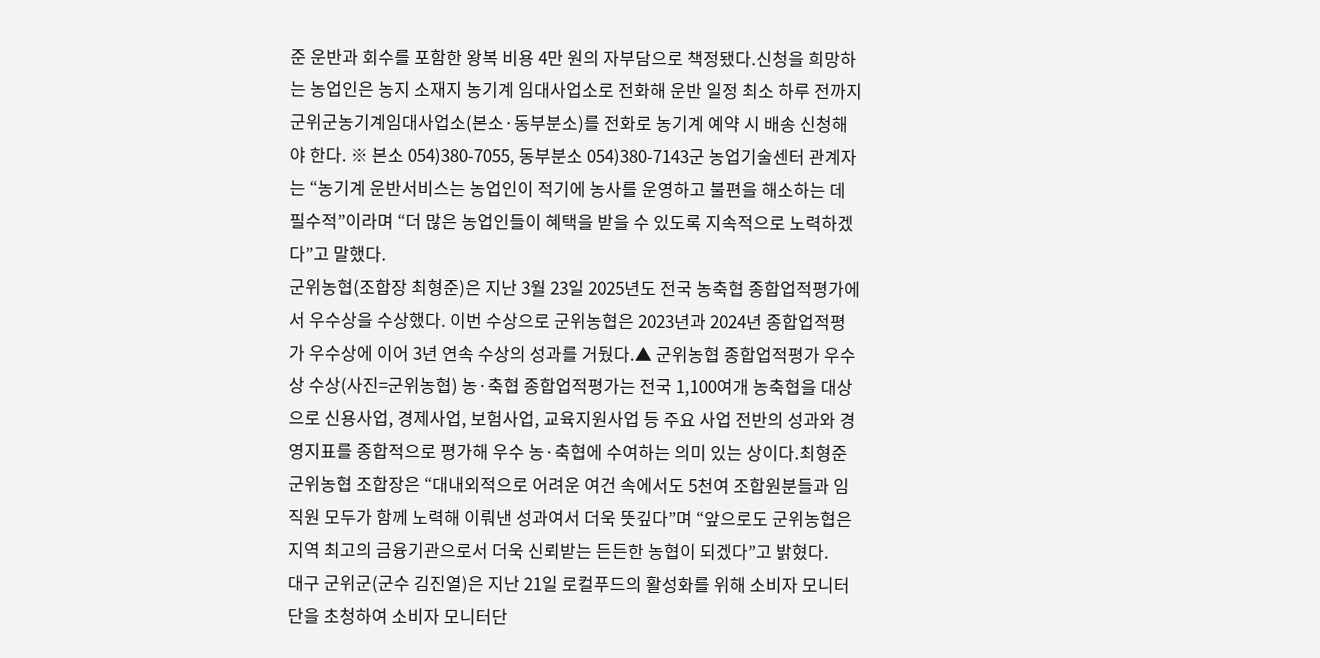준 운반과 회수를 포함한 왕복 비용 4만 원의 자부담으로 책정됐다.신청을 희망하는 농업인은 농지 소재지 농기계 임대사업소로 전화해 운반 일정 최소 하루 전까지 군위군농기계임대사업소(본소·동부분소)를 전화로 농기계 예약 시 배송 신청해야 한다. ※ 본소 054)380-7055, 동부분소 054)380-7143군 농업기술센터 관계자는 “농기계 운반서비스는 농업인이 적기에 농사를 운영하고 불편을 해소하는 데 필수적”이라며 “더 많은 농업인들이 혜택을 받을 수 있도록 지속적으로 노력하겠다”고 말했다.
군위농협(조합장 최형준)은 지난 3월 23일 2025년도 전국 농축협 종합업적평가에서 우수상을 수상했다. 이번 수상으로 군위농협은 2023년과 2024년 종합업적평가 우수상에 이어 3년 연속 수상의 성과를 거뒀다.▲ 군위농협 종합업적평가 우수상 수상(사진=군위농협) 농·축협 종합업적평가는 전국 1,100여개 농축협을 대상으로 신용사업, 경제사업, 보험사업, 교육지원사업 등 주요 사업 전반의 성과와 경영지표를 종합적으로 평가해 우수 농·축협에 수여하는 의미 있는 상이다.최형준 군위농협 조합장은 “대내외적으로 어려운 여건 속에서도 5천여 조합원분들과 임직원 모두가 함께 노력해 이뤄낸 성과여서 더욱 뜻깊다”며 “앞으로도 군위농협은 지역 최고의 금융기관으로서 더욱 신뢰받는 든든한 농협이 되겠다”고 밝혔다.
대구 군위군(군수 김진열)은 지난 21일 로컬푸드의 활성화를 위해 소비자 모니터단을 초청하여 소비자 모니터단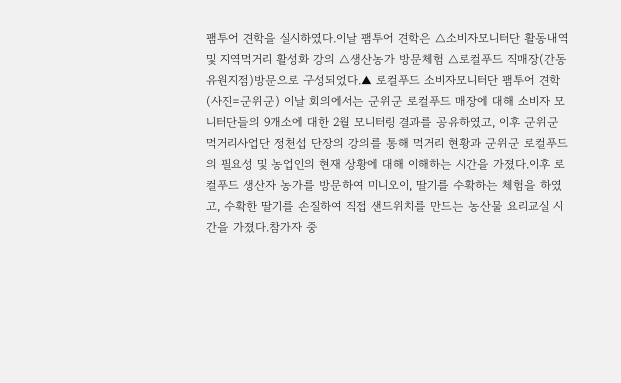팸투어 견학을 실시하였다.이날 팸투어 견학은 △소비자모니터단 활동내역 및 지역먹거리 활성화 강의 △생산농가 방문체험 △로컬푸드 직매장(간동유원지점)방문으로 구성되었다.▲ 로컬푸드 소비자모니터단 팸투어 견학(사진=군위군) 이날 회의에서는 군위군 로컬푸드 매장에 대해 소비자 모니터단들의 9개소에 대한 2월 모니터링 결과를 공유하였고, 이후 군위군 먹거리사업단 정천섭 단장의 강의를 통해 먹거리 현황과 군위군 로컬푸드의 필요성 및 농업인의 현재 상황에 대해 이해하는 시간을 가졌다.이후 로컬푸드 생산자 농가를 방문하여 미니오이, 딸기를 수확하는 체험을 하였고, 수확한 딸기를 손질하여 직접 샌드위치를 만드는 농산물 요리교실 시간을 가졌다.참가자 중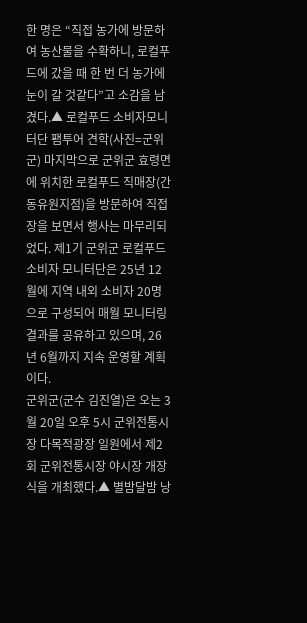한 명은 “직접 농가에 방문하여 농산물을 수확하니, 로컬푸드에 갔을 때 한 번 더 농가에 눈이 갈 것같다”고 소감을 남겼다.▲ 로컬푸드 소비자모니터단 팸투어 견학(사진=군위군) 마지막으로 군위군 효령면에 위치한 로컬푸드 직매장(간동유원지점)을 방문하여 직접 장을 보면서 행사는 마무리되었다. 제1기 군위군 로컬푸드 소비자 모니터단은 25년 12월에 지역 내외 소비자 20명으로 구성되어 매월 모니터링 결과를 공유하고 있으며, 26년 6월까지 지속 운영할 계획이다.
군위군(군수 김진열)은 오는 3월 20일 오후 5시 군위전통시장 다목적광장 일원에서 제2회 군위전통시장 야시장 개장식을 개최했다.▲ 별밤달밤 낭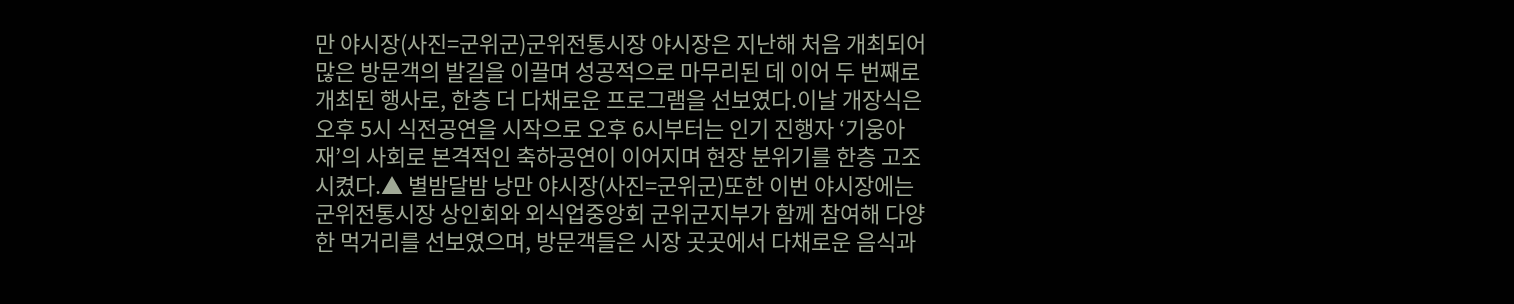만 야시장(사진=군위군)군위전통시장 야시장은 지난해 처음 개최되어 많은 방문객의 발길을 이끌며 성공적으로 마무리된 데 이어 두 번째로 개최된 행사로, 한층 더 다채로운 프로그램을 선보였다.이날 개장식은 오후 5시 식전공연을 시작으로 오후 6시부터는 인기 진행자 ‘기웅아재’의 사회로 본격적인 축하공연이 이어지며 현장 분위기를 한층 고조시켰다.▲ 별밤달밤 낭만 야시장(사진=군위군)또한 이번 야시장에는 군위전통시장 상인회와 외식업중앙회 군위군지부가 함께 참여해 다양한 먹거리를 선보였으며, 방문객들은 시장 곳곳에서 다채로운 음식과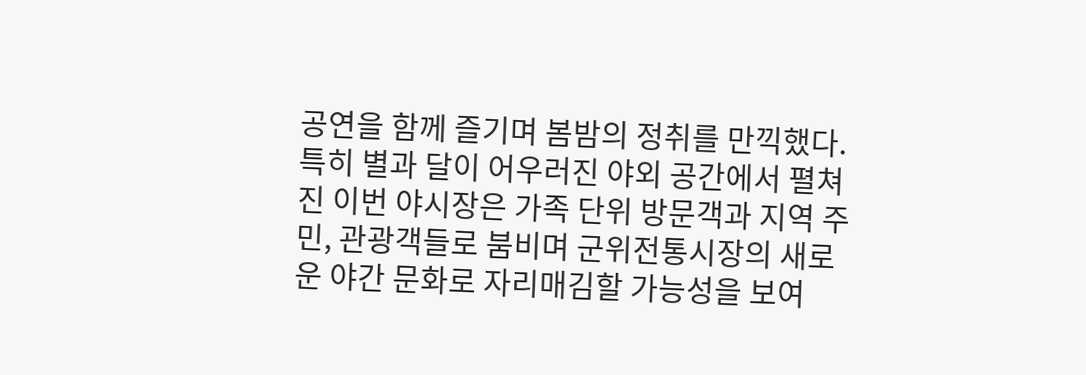공연을 함께 즐기며 봄밤의 정취를 만끽했다.특히 별과 달이 어우러진 야외 공간에서 펼쳐진 이번 야시장은 가족 단위 방문객과 지역 주민, 관광객들로 붐비며 군위전통시장의 새로운 야간 문화로 자리매김할 가능성을 보여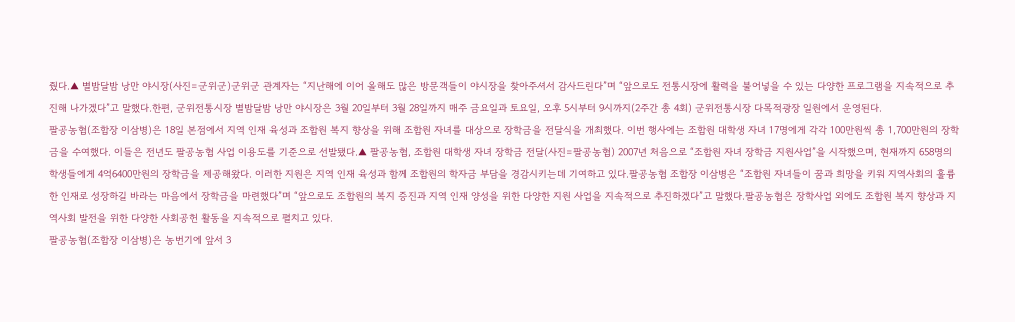줬다.▲ 별밤달밤 낭만 야시장(사진=군위군)군위군 관계자는 “지난해에 이어 올해도 많은 방문객들이 야시장을 찾아주셔서 감사드린다”며 “앞으로도 전통시장에 활력을 불어넣을 수 있는 다양한 프로그램을 지속적으로 추진해 나가겠다”고 말했다.한편, 군위전통시장 별밤달밤 낭만 야시장은 3월 20일부터 3월 28일까지 매주 금요일과 토요일, 오후 5시부터 9시까지(2주간 총 4회) 군위전통시장 다목적광장 일원에서 운영된다.
팔공농협(조합장 이삼병)은 18일 본점에서 지역 인재 육성과 조합원 복지 향상을 위해 조합원 자녀를 대상으로 장학금을 전달식을 개최했다. 이번 행사에는 조합원 대학생 자녀 17명에게 각각 100만원씩 총 1,700만원의 장학금을 수여했다. 이들은 전년도 팔공농협 사업 이용도를 기준으로 선발됐다.▲ 팔공농협, 조합원 대학생 자녀 장학금 전달(사진=팔공농협) 2007년 처음으로 “조합원 자녀 장학금 지원사업”을 시작했으며, 현재까지 658명의 학생들에게 4억6400만원의 장학금을 제공해왔다. 이러한 지원은 지역 인재 육성과 함께 조합원의 학자금 부담을 경감시키는데 기여하고 있다.팔공농협 조합장 이삼병은 “조합원 자녀들이 꿈과 희망을 키워 지역사회의 훌륭한 인재로 성장하길 바라는 마음에서 장학금을 마련했다”며 “앞으로도 조합원의 복지 증진과 지역 인재 양성을 위한 다양한 지원 사업을 지속적으로 추진하겠다”고 말했다.팔공농협은 장학사업 외에도 조합원 복지 향상과 지역사회 발전을 위한 다양한 사회공헌 활동을 지속적으로 펼치고 있다.
팔공농협(조합장 이삼병)은 농번기에 앞서 3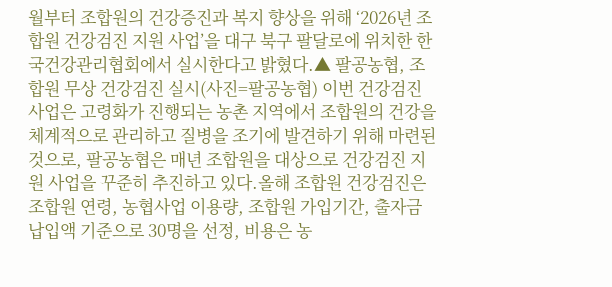월부터 조합원의 건강증진과 복지 향상을 위해 ‘2026년 조합원 건강검진 지원 사업’을 대구 북구 팔달로에 위치한 한국건강관리협회에서 실시한다고 밝혔다.▲ 팔공농협, 조합원 무상 건강검진 실시(사진=팔공농협) 이번 건강검진 사업은 고령화가 진행되는 농촌 지역에서 조합원의 건강을 체계적으로 관리하고 질병을 조기에 발견하기 위해 마련된 것으로, 팔공농협은 매년 조합원을 대상으로 건강검진 지원 사업을 꾸준히 추진하고 있다.올해 조합원 건강검진은 조합원 연령, 농협사업 이용량, 조합원 가입기간, 출자금 납입액 기준으로 30명을 선정, 비용은 농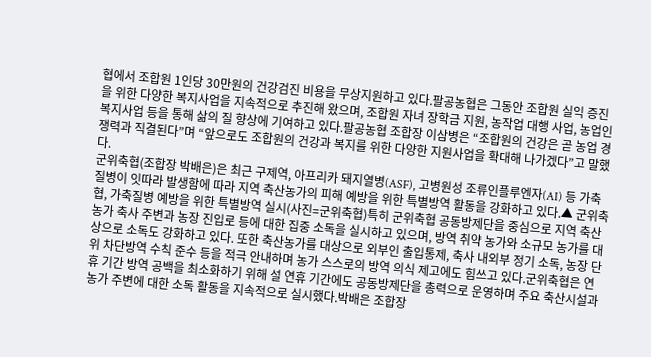협에서 조합원 1인당 30만원의 건강검진 비용을 무상지원하고 있다.팔공농협은 그동안 조합원 실익 증진을 위한 다양한 복지사업을 지속적으로 추진해 왔으며, 조합원 자녀 장학금 지원, 농작업 대행 사업, 농업인 복지사업 등을 통해 삶의 질 향상에 기여하고 있다.팔공농협 조합장 이삼병은 “조합원의 건강은 곧 농업 경쟁력과 직결된다”며 “앞으로도 조합원의 건강과 복지를 위한 다양한 지원사업을 확대해 나가겠다”고 말했다.
군위축협(조합장 박배은)은 최근 구제역, 아프리카 돼지열병(ASF), 고병원성 조류인플루엔자(AI) 등 가축질병이 잇따라 발생함에 따라 지역 축산농가의 피해 예방을 위한 특별방역 활동을 강화하고 있다.▲ 군위축협, 가축질병 예방을 위한 특별방역 실시(사진=군위축협)특히 군위축협 공동방제단을 중심으로 지역 축산농가 축사 주변과 농장 진입로 등에 대한 집중 소독을 실시하고 있으며, 방역 취약 농가와 소규모 농가를 대상으로 소독도 강화하고 있다. 또한 축산농가를 대상으로 외부인 출입통제, 축사 내외부 정기 소독, 농장 단위 차단방역 수칙 준수 등을 적극 안내하며 농가 스스로의 방역 의식 제고에도 힘쓰고 있다.군위축협은 연휴 기간 방역 공백을 최소화하기 위해 설 연휴 기간에도 공동방제단을 총력으로 운영하며 주요 축산시설과 농가 주변에 대한 소독 활동을 지속적으로 실시했다.박배은 조합장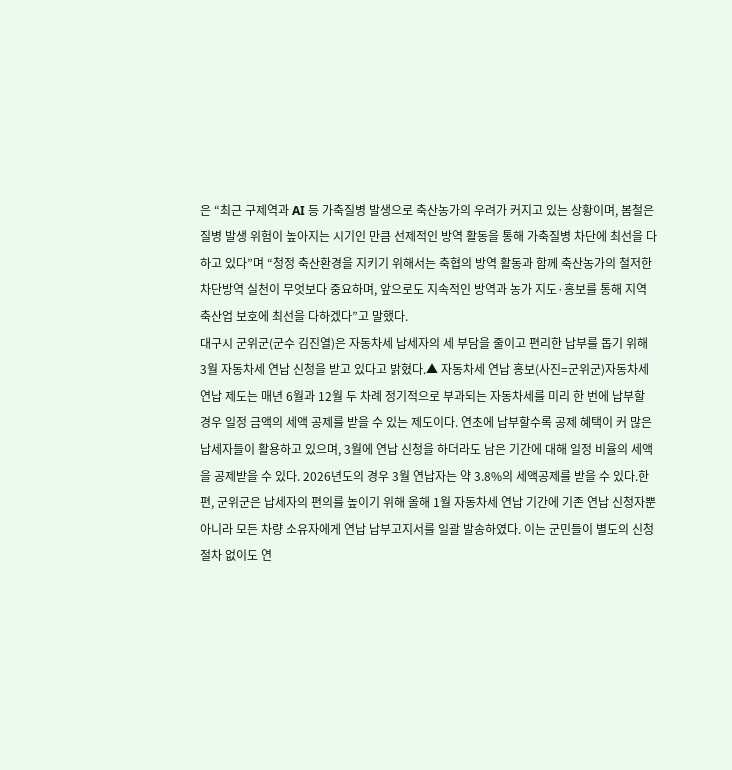은 “최근 구제역과 AI 등 가축질병 발생으로 축산농가의 우려가 커지고 있는 상황이며, 봄철은 질병 발생 위험이 높아지는 시기인 만큼 선제적인 방역 활동을 통해 가축질병 차단에 최선을 다하고 있다”며 “청정 축산환경을 지키기 위해서는 축협의 방역 활동과 함께 축산농가의 철저한 차단방역 실천이 무엇보다 중요하며, 앞으로도 지속적인 방역과 농가 지도·홍보를 통해 지역 축산업 보호에 최선을 다하겠다”고 말했다.
대구시 군위군(군수 김진열)은 자동차세 납세자의 세 부담을 줄이고 편리한 납부를 돕기 위해 3월 자동차세 연납 신청을 받고 있다고 밝혔다.▲ 자동차세 연납 홍보(사진=군위군)자동차세 연납 제도는 매년 6월과 12월 두 차례 정기적으로 부과되는 자동차세를 미리 한 번에 납부할 경우 일정 금액의 세액 공제를 받을 수 있는 제도이다. 연초에 납부할수록 공제 혜택이 커 많은 납세자들이 활용하고 있으며, 3월에 연납 신청을 하더라도 남은 기간에 대해 일정 비율의 세액을 공제받을 수 있다. 2026년도의 경우 3월 연납자는 약 3.8%의 세액공제를 받을 수 있다.한편, 군위군은 납세자의 편의를 높이기 위해 올해 1월 자동차세 연납 기간에 기존 연납 신청자뿐 아니라 모든 차량 소유자에게 연납 납부고지서를 일괄 발송하였다. 이는 군민들이 별도의 신청 절차 없이도 연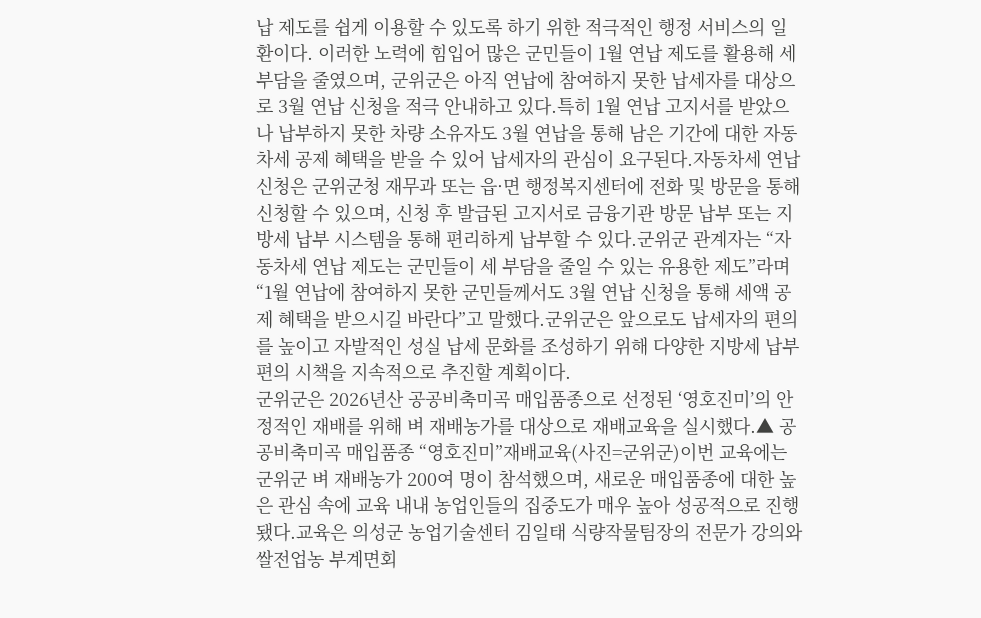납 제도를 쉽게 이용할 수 있도록 하기 위한 적극적인 행정 서비스의 일환이다. 이러한 노력에 힘입어 많은 군민들이 1월 연납 제도를 활용해 세 부담을 줄였으며, 군위군은 아직 연납에 참여하지 못한 납세자를 대상으로 3월 연납 신청을 적극 안내하고 있다.특히 1월 연납 고지서를 받았으나 납부하지 못한 차량 소유자도 3월 연납을 통해 남은 기간에 대한 자동차세 공제 혜택을 받을 수 있어 납세자의 관심이 요구된다.자동차세 연납 신청은 군위군청 재무과 또는 읍·면 행정복지센터에 전화 및 방문을 통해 신청할 수 있으며, 신청 후 발급된 고지서로 금융기관 방문 납부 또는 지방세 납부 시스템을 통해 편리하게 납부할 수 있다.군위군 관계자는 “자동차세 연납 제도는 군민들이 세 부담을 줄일 수 있는 유용한 제도”라며 “1월 연납에 참여하지 못한 군민들께서도 3월 연납 신청을 통해 세액 공제 혜택을 받으시길 바란다”고 말했다.군위군은 앞으로도 납세자의 편의를 높이고 자발적인 성실 납세 문화를 조성하기 위해 다양한 지방세 납부 편의 시책을 지속적으로 추진할 계획이다.
군위군은 2026년산 공공비축미곡 매입품종으로 선정된 ‘영호진미’의 안정적인 재배를 위해 벼 재배농가를 대상으로 재배교육을 실시했다.▲ 공공비축미곡 매입품종 “영호진미”재배교육(사진=군위군)이번 교육에는 군위군 벼 재배농가 200여 명이 참석했으며, 새로운 매입품종에 대한 높은 관심 속에 교육 내내 농업인들의 집중도가 매우 높아 성공적으로 진행됐다.교육은 의성군 농업기술센터 김일태 식량작물팀장의 전문가 강의와 쌀전업농 부계면회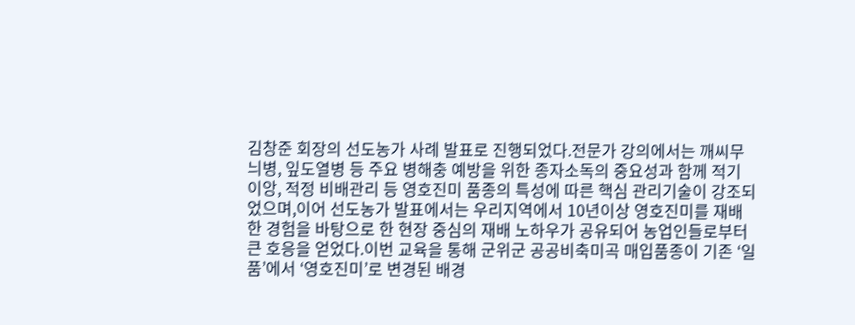김창준 회장의 선도농가 사례 발표로 진행되었다.전문가 강의에서는 깨씨무늬병, 잎도열병 등 주요 병해충 예방을 위한 종자소독의 중요성과 함께 적기 이앙, 적정 비배관리 등 영호진미 품종의 특성에 따른 핵심 관리기술이 강조되었으며,이어 선도농가 발표에서는 우리지역에서 10년이상 영호진미를 재배한 경험을 바탕으로 한 현장 중심의 재배 노하우가 공유되어 농업인들로부터 큰 호응을 얻었다.이번 교육을 통해 군위군 공공비축미곡 매입품종이 기존 ‘일품’에서 ‘영호진미’로 변경된 배경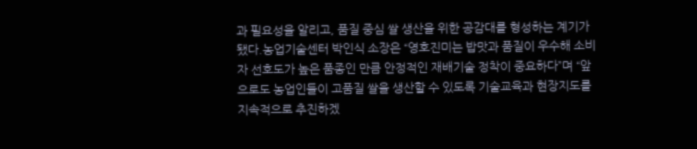과 필요성을 알리고, 품질 중심 쌀 생산을 위한 공감대를 형성하는 계기가 됐다.농업기술센터 박인식 소장은 “영호진미는 밥맛과 품질이 우수해 소비자 선호도가 높은 품종인 만큼 안정적인 재배기술 정착이 중요하다”며 “앞으로도 농업인들이 고품질 쌀을 생산할 수 있도록 기술교육과 현장지도를 지속적으로 추진하겠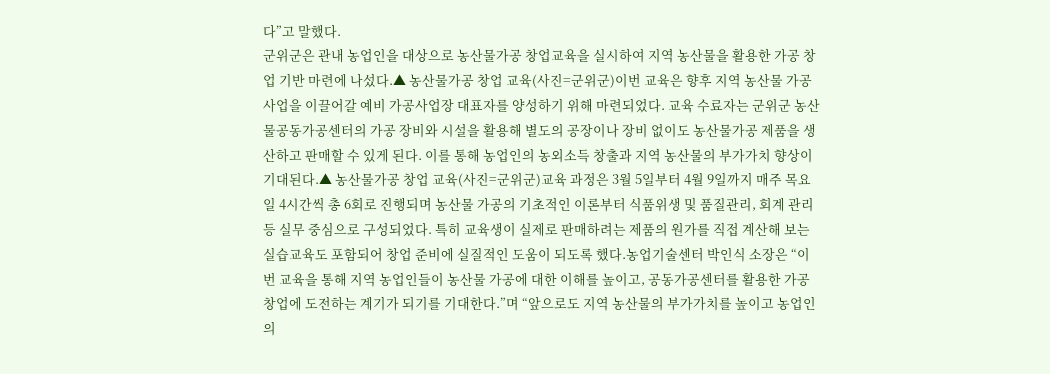다”고 말했다.
군위군은 관내 농업인을 대상으로 농산물가공 창업교육을 실시하여 지역 농산물을 활용한 가공 창업 기반 마련에 나섰다.▲ 농산물가공 창업 교육(사진=군위군)이번 교육은 향후 지역 농산물 가공사업을 이끌어갈 예비 가공사업장 대표자를 양성하기 위해 마련되었다. 교육 수료자는 군위군 농산물공동가공센터의 가공 장비와 시설을 활용해 별도의 공장이나 장비 없이도 농산물가공 제품을 생산하고 판매할 수 있게 된다. 이를 통해 농업인의 농외소득 창출과 지역 농산물의 부가가치 향상이 기대된다.▲ 농산물가공 창업 교육(사진=군위군)교육 과정은 3월 5일부터 4월 9일까지 매주 목요일 4시간씩 총 6회로 진행되며 농산물 가공의 기초적인 이론부터 식품위생 및 품질관리, 회계 관리 등 실무 중심으로 구성되었다. 특히 교육생이 실제로 판매하려는 제품의 원가를 직접 계산해 보는 실습교육도 포함되어 창업 준비에 실질적인 도움이 되도록 했다.농업기술센터 박인식 소장은 “이번 교육을 통해 지역 농업인들이 농산물 가공에 대한 이해를 높이고, 공동가공센터를 활용한 가공 창업에 도전하는 계기가 되기를 기대한다.”며 “앞으로도 지역 농산물의 부가가치를 높이고 농업인의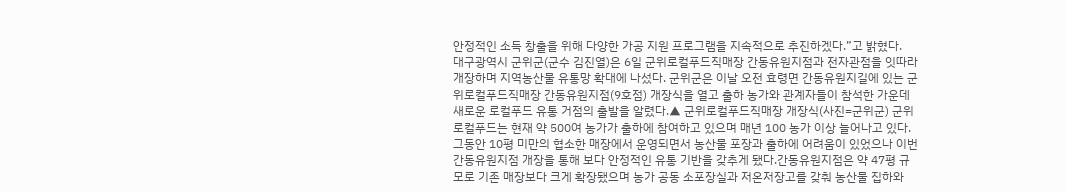안정적인 소득 창출을 위해 다양한 가공 지원 프로그램을 지속적으로 추진하겠다.”고 밝혔다.
대구광역시 군위군(군수 김진열)은 6일 군위로컬푸드직매장 간동유원지점과 전자관점을 잇따라 개장하며 지역농산물 유통망 확대에 나섰다. 군위군은 이날 오전 효령면 간동유원지길에 있는 군위로컬푸드직매장 간동유원지점(9호점) 개장식을 열고 출하 농가와 관계자들이 참석한 가운데 새로운 로컬푸드 유통 거점의 출발을 알렸다.▲ 군위로컬푸드직매장 개장식(사진=군위군) 군위로컬푸드는 현재 약 500여 농가가 출하에 참여하고 있으며 매년 100 농가 이상 늘어나고 있다. 그동안 10평 미만의 협소한 매장에서 운영되면서 농산물 포장과 출하에 어려움이 있었으나 이번 간동유원지점 개장을 통해 보다 안정적인 유통 기반을 갖추게 됐다.간동유원지점은 약 47평 규모로 기존 매장보다 크게 확장됐으며 농가 공동 소포장실과 저온저장고를 갖춰 농산물 집하와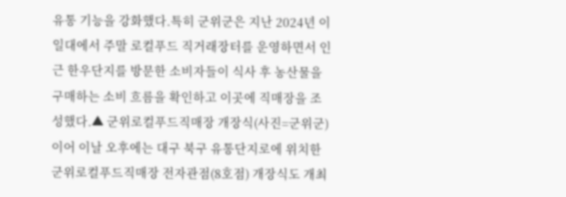유통 기능을 강화했다.특히 군위군은 지난 2024년 이 일대에서 주말 로컬푸드 직거래장터를 운영하면서 인근 한우단지를 방문한 소비자들이 식사 후 농산물을 구매하는 소비 흐름을 확인하고 이곳에 직매장을 조성했다.▲ 군위로컬푸드직매장 개장식(사진=군위군)이어 이날 오후에는 대구 북구 유통단지로에 위치한 군위로컬푸드직매장 전자관점(8호점) 개장식도 개최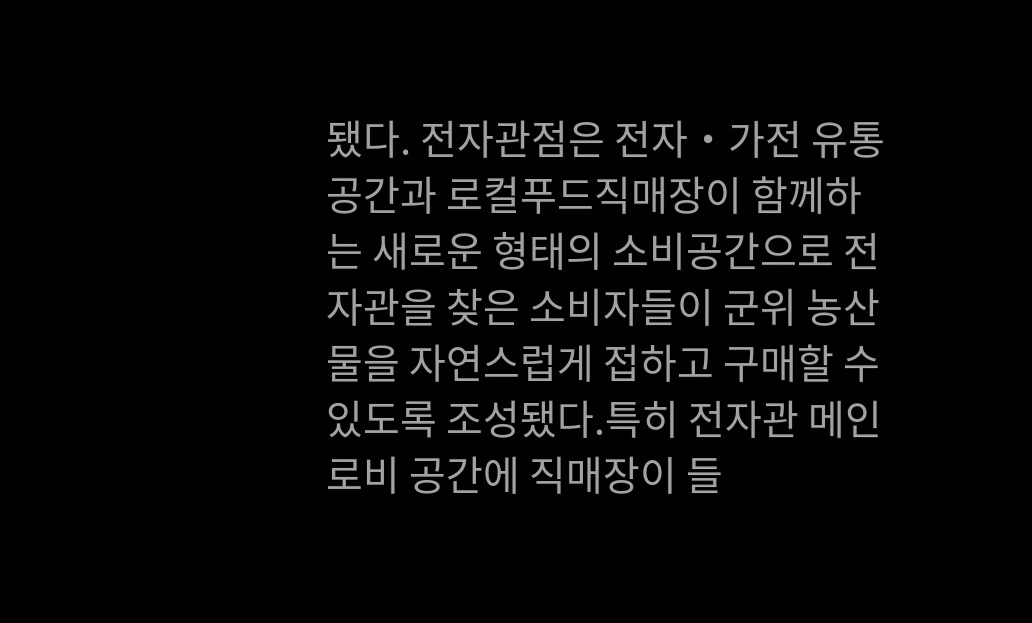됐다. 전자관점은 전자‧가전 유통 공간과 로컬푸드직매장이 함께하는 새로운 형태의 소비공간으로 전자관을 찾은 소비자들이 군위 농산물을 자연스럽게 접하고 구매할 수 있도록 조성됐다.특히 전자관 메인 로비 공간에 직매장이 들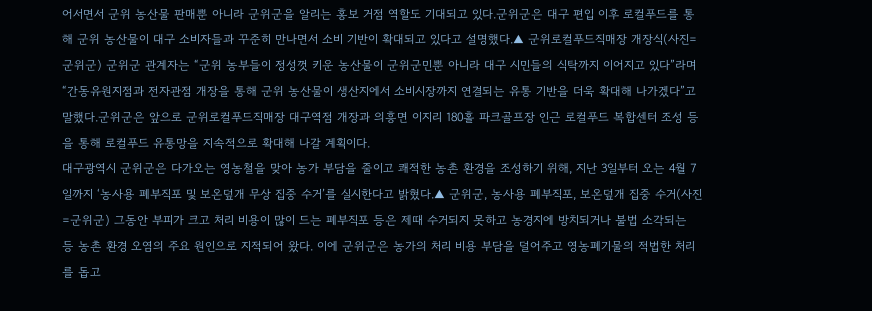어서면서 군위 농산물 판매뿐 아니라 군위군을 알리는 홍보 거점 역할도 기대되고 있다.군위군은 대구 편입 이후 로컬푸드를 통해 군위 농산물이 대구 소비자들과 꾸준히 만나면서 소비 기반이 확대되고 있다고 설명했다.▲ 군위로컬푸드직매장 개장식(사진=군위군) 군위군 관계자는 “군위 농부들이 정성껏 키운 농산물이 군위군민뿐 아니라 대구 시민들의 식탁까지 이어지고 있다”라며 “간동유원지점과 전자관점 개장을 통해 군위 농산물이 생산지에서 소비시장까지 연결되는 유통 기반을 더욱 확대해 나가겠다”고 말했다.군위군은 앞으로 군위로컬푸드직매장 대구역점 개장과 의흥면 이지리 180홀 파크골프장 인근 로컬푸드 복합센터 조성 등을 통해 로컬푸드 유통망을 지속적으로 확대해 나갈 계획이다.
대구광역시 군위군은 다가오는 영농철을 맞아 농가 부담을 줄이고 쾌적한 농촌 환경을 조성하기 위해, 지난 3일부터 오는 4월 7일까지 ‘농사용 폐부직포 및 보온덮개 무상 집중 수거’를 실시한다고 밝혔다.▲ 군위군, 농사용 폐부직포, 보온덮개 집중 수거(사진=군위군) 그동안 부피가 크고 처리 비용이 많이 드는 폐부직포 등은 제때 수거되지 못하고 농경지에 방치되거나 불법 소각되는 등 농촌 환경 오염의 주요 원인으로 지적되어 왔다. 이에 군위군은 농가의 처리 비용 부담을 덜어주고 영농폐기물의 적법한 처리를 돕고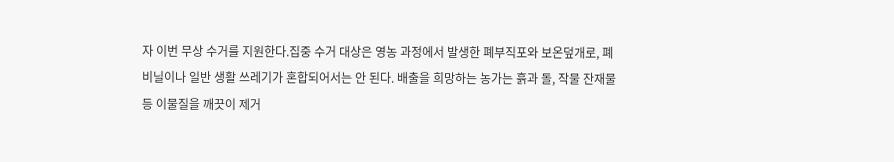자 이번 무상 수거를 지원한다.집중 수거 대상은 영농 과정에서 발생한 폐부직포와 보온덮개로, 폐비닐이나 일반 생활 쓰레기가 혼합되어서는 안 된다. 배출을 희망하는 농가는 흙과 돌, 작물 잔재물 등 이물질을 깨끗이 제거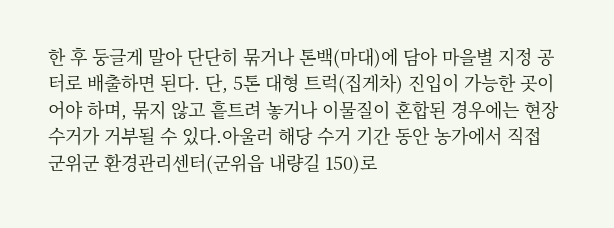한 후 둥글게 말아 단단히 묶거나 톤백(마대)에 담아 마을별 지정 공터로 배출하면 된다. 단, 5톤 대형 트럭(집게차) 진입이 가능한 곳이어야 하며, 묶지 않고 흩트려 놓거나 이물질이 혼합된 경우에는 현장 수거가 거부될 수 있다.아울러 해당 수거 기간 동안 농가에서 직접 군위군 환경관리센터(군위읍 내량길 150)로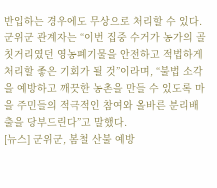반입하는 경우에도 무상으로 처리할 수 있다.군위군 관계자는 “이번 집중 수거가 농가의 골칫거리였던 영농폐기물을 안전하고 적법하게 처리할 좋은 기회가 될 것”이라며, “불법 소각을 예방하고 깨끗한 농촌을 만들 수 있도록 마을 주민들의 적극적인 참여와 올바른 분리배출을 당부드린다”고 말했다.
[뉴스] 군위군, 봄철 산불 예방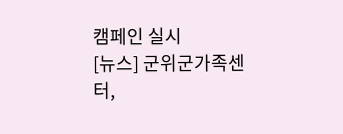캠페인 실시
[뉴스] 군위군가족센터,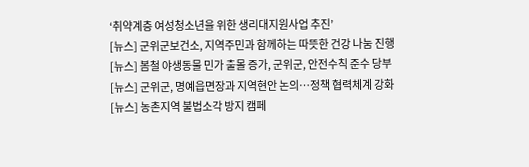‘취약계층 여성청소년을 위한 생리대지원사업 추진’
[뉴스] 군위군보건소, 지역주민과 함께하는 따뜻한 건강 나눔 진행
[뉴스] 봄철 야생동물 민가 출몰 증가, 군위군, 안전수칙 준수 당부
[뉴스] 군위군, 명예읍면장과 지역현안 논의…정책 협력체계 강화
[뉴스] 농촌지역 불법소각 방지 캠페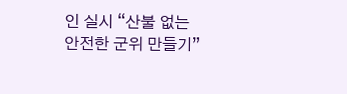인 실시 “산불 없는 안전한 군위 만들기”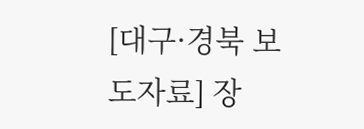[대구·경북 보도자료] 장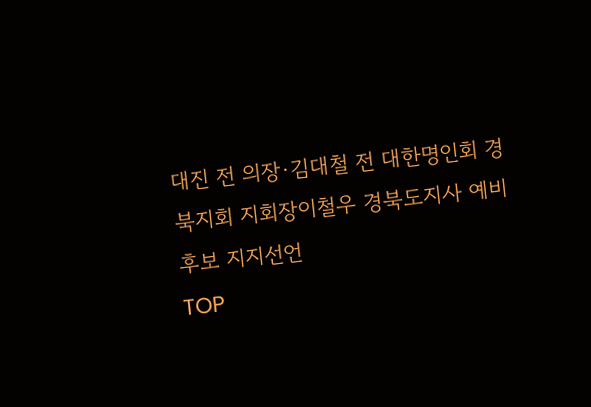대진 전 의장·김대철 전 대한명인회 경북지회 지회장이철우 경북도지사 예비후보 지지선언
TOP